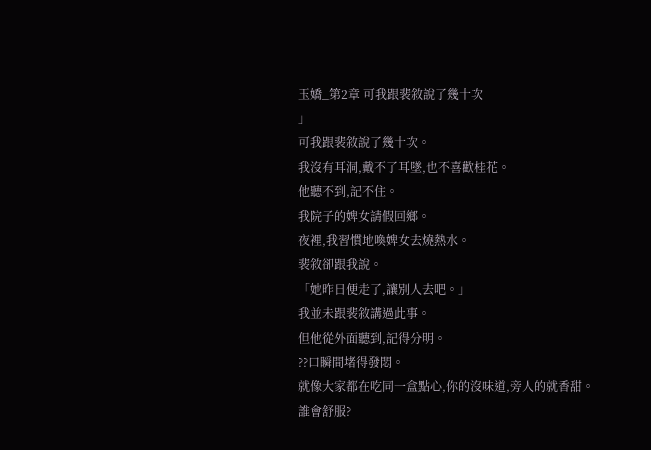玉嬌_第2章 可我跟裴敘說了幾十次
」
可我跟裴敘說了幾十次。
我沒有耳洞,戴不了耳墜,也不喜歡桂花。
他聽不到,記不住。
我院子的婢女請假回鄉。
夜裡,我習慣地喚婢女去燒熱水。
裴敘卻跟我說。
「她昨日便走了,讓別人去吧。」
我並未跟裴敘講過此事。
但他從外面聽到,記得分明。
??口瞬間堵得發悶。
就像大家都在吃同一盒點心,你的沒味道,旁人的就香甜。
誰會舒服?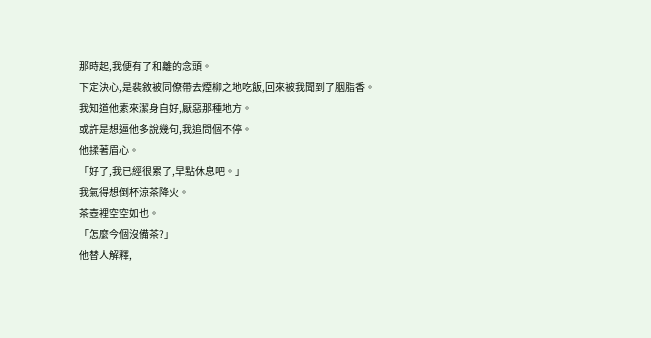那時起,我便有了和離的念頭。
下定決心,是裴敘被同僚帶去煙柳之地吃飯,回來被我聞到了胭脂香。
我知道他素來潔身自好,厭惡那種地方。
或許是想逼他多說幾句,我追問個不停。
他揉著眉心。
「好了,我已經很累了,早點休息吧。」
我氣得想倒杯涼茶降火。
茶壺裡空空如也。
「怎麼今個沒備茶?」
他替人解釋,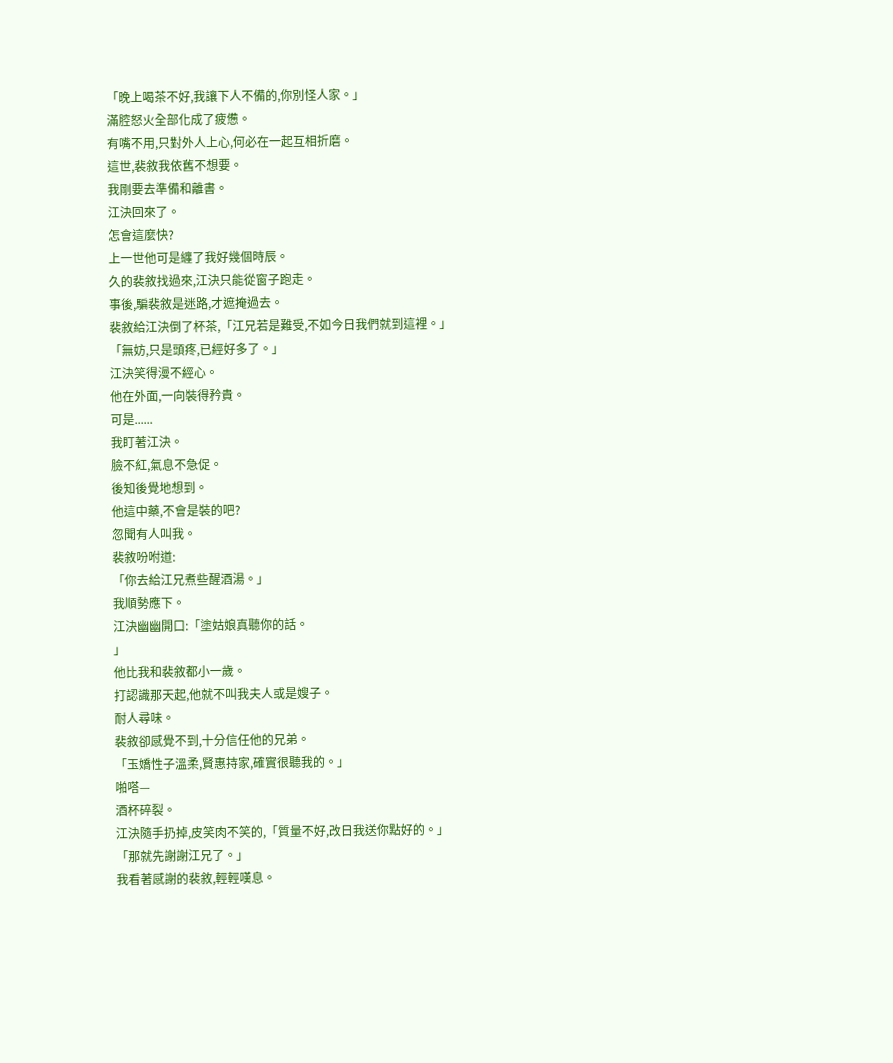「晚上喝茶不好,我讓下人不備的,你別怪人家。」
滿腔怒火全部化成了疲憊。
有嘴不用,只對外人上心,何必在一起互相折磨。
這世,裴敘我依舊不想要。
我剛要去準備和離書。
江決回來了。
怎會這麼快?
上一世他可是纏了我好幾個時辰。
久的裴敘找過來,江決只能從窗子跑走。
事後,騙裴敘是迷路,才遮掩過去。
裴敘給江決倒了杯茶,「江兄若是難受,不如今日我們就到這裡。」
「無妨,只是頭疼,已經好多了。」
江決笑得漫不經心。
他在外面,一向裝得矜貴。
可是......
我盯著江決。
臉不紅,氣息不急促。
後知後覺地想到。
他這中藥,不會是裝的吧?
忽聞有人叫我。
裴敘吩咐道:
「你去給江兄煮些醒酒湯。」
我順勢應下。
江決幽幽開口:「塗姑娘真聽你的話。
」
他比我和裴敘都小一歲。
打認識那天起,他就不叫我夫人或是嫂子。
耐人尋味。
裴敘卻感覺不到,十分信任他的兄弟。
「玉嬌性子溫柔,賢惠持家,確實很聽我的。」
啪嗒—
酒杯碎裂。
江決隨手扔掉,皮笑肉不笑的,「質量不好,改日我送你點好的。」
「那就先謝謝江兄了。」
我看著感謝的裴敘,輕輕嘆息。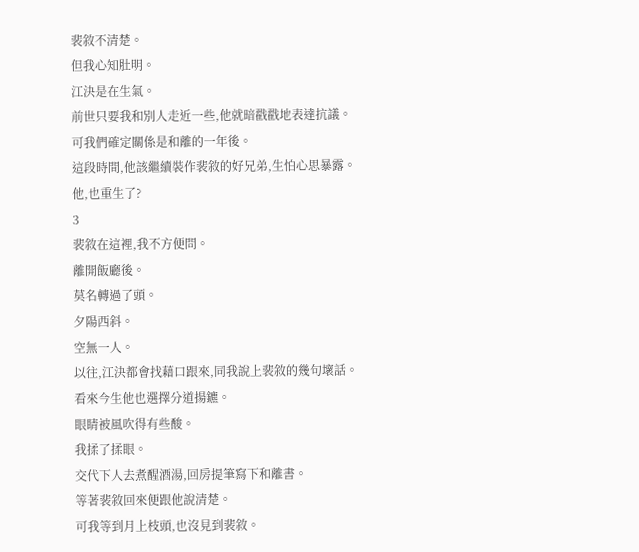裴敘不清楚。
但我心知肚明。
江決是在生氣。
前世只要我和別人走近一些,他就暗戳戳地表達抗議。
可我們確定關係是和離的一年後。
這段時間,他該繼續裝作裴敘的好兄弟,生怕心思暴露。
他,也重生了?
3
裴敘在這裡,我不方便問。
離開飯廳後。
莫名轉過了頭。
夕陽西斜。
空無一人。
以往,江決都會找藉口跟來,同我說上裴敘的幾句壞話。
看來今生他也選擇分道揚鑣。
眼睛被風吹得有些酸。
我揉了揉眼。
交代下人去煮醒酒湯,回房提筆寫下和離書。
等著裴敘回來便跟他說清楚。
可我等到月上枝頭,也沒見到裴敘。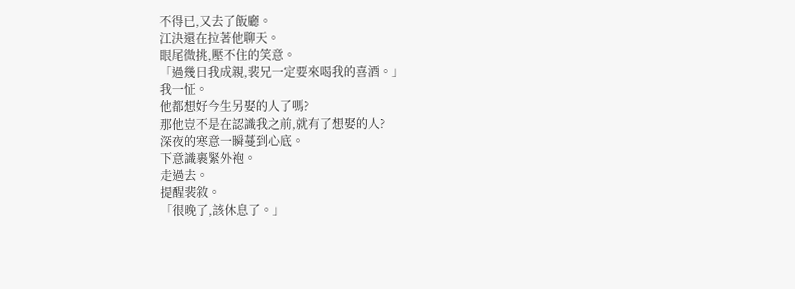不得已,又去了飯廳。
江決還在拉著他聊天。
眼尾微挑,壓不住的笑意。
「過幾日我成親,裴兄一定要來喝我的喜酒。」
我一怔。
他都想好今生另娶的人了嗎?
那他豈不是在認識我之前,就有了想娶的人?
深夜的寒意一瞬蔓到心底。
下意識裹緊外袍。
走過去。
提醒裴敘。
「很晚了,該休息了。」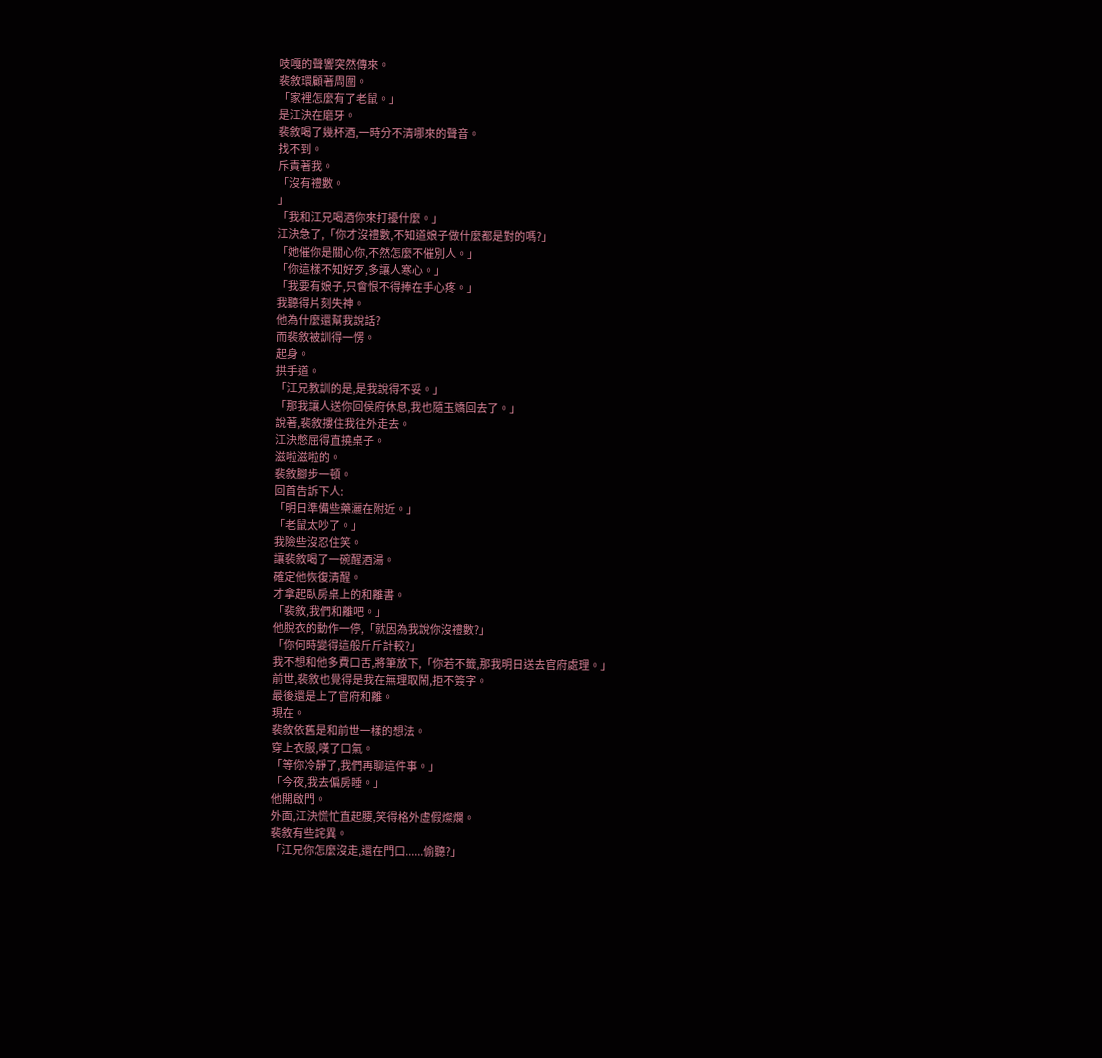吱嘎的聲響突然傳來。
裴敘環顧著周圍。
「家裡怎麼有了老鼠。」
是江決在磨牙。
裴敘喝了幾杯酒,一時分不清哪來的聲音。
找不到。
斥責著我。
「沒有禮數。
」
「我和江兄喝酒你來打擾什麼。」
江決急了,「你才沒禮數,不知道娘子做什麼都是對的嗎?」
「她催你是關心你,不然怎麼不催別人。」
「你這樣不知好歹,多讓人寒心。」
「我要有娘子,只會恨不得捧在手心疼。」
我聽得片刻失神。
他為什麼還幫我說話?
而裴敘被訓得一愣。
起身。
拱手道。
「江兄教訓的是,是我說得不妥。」
「那我讓人送你回侯府休息,我也隨玉嬌回去了。」
說著,裴敘摟住我往外走去。
江決憋屈得直撓桌子。
滋啦滋啦的。
裴敘腳步一頓。
回首告訴下人:
「明日準備些藥灑在附近。」
「老鼠太吵了。」
我險些沒忍住笑。
讓裴敘喝了一碗醒酒湯。
確定他恢復清醒。
才拿起臥房桌上的和離書。
「裴敘,我們和離吧。」
他脫衣的動作一停,「就因為我說你沒禮數?」
「你何時變得這般斤斤計較?」
我不想和他多費口舌,將筆放下,「你若不籤,那我明日送去官府處理。」
前世,裴敘也覺得是我在無理取鬧,拒不簽字。
最後還是上了官府和離。
現在。
裴敘依舊是和前世一樣的想法。
穿上衣服,嘆了口氣。
「等你冷靜了,我們再聊這件事。」
「今夜,我去偏房睡。」
他開啟門。
外面,江決慌忙直起腰,笑得格外虛假燦爛。
裴敘有些詫異。
「江兄你怎麼沒走,還在門口......偷聽?」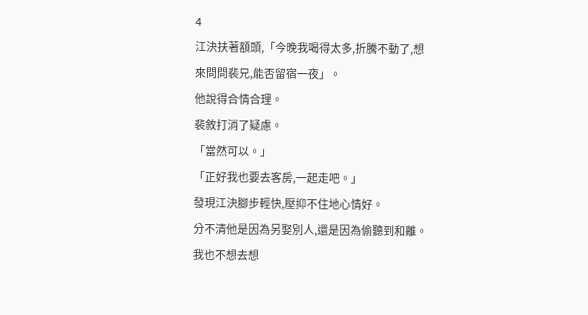4
江決扶著額頭,「今晚我喝得太多,折騰不動了,想來問問裴兄,能否留宿一夜」。
他說得合情合理。
裴敘打消了疑慮。
「當然可以。」
「正好我也要去客房,一起走吧。」
發現江決腳步輕快,壓抑不住地心情好。
分不清他是因為另娶別人,還是因為偷聽到和離。
我也不想去想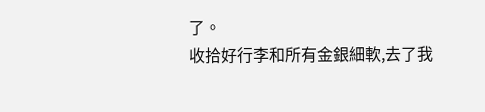了。
收拾好行李和所有金銀細軟,去了我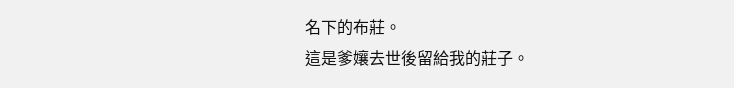名下的布莊。
這是爹孃去世後留給我的莊子。